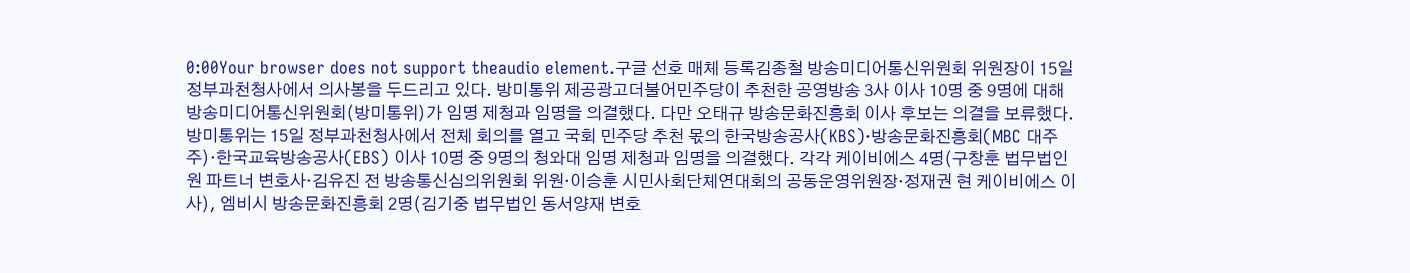0:00Your browser does not support theaudio element.구글 선호 매체 등록김종철 방송미디어통신위원회 위원장이 15일 정부과천청사에서 의사봉을 두드리고 있다. 방미통위 제공광고더불어민주당이 추천한 공영방송 3사 이사 10명 중 9명에 대해 방송미디어통신위원회(방미통위)가 임명 제청과 임명을 의결했다. 다만 오태규 방송문화진흥회 이사 후보는 의결을 보류했다.방미통위는 15일 정부과천청사에서 전체 회의를 열고 국회 민주당 추천 몫의 한국방송공사(KBS)·방송문화진흥회(MBC 대주주)·한국교육방송공사(EBS) 이사 10명 중 9명의 청와대 임명 제청과 임명을 의결했다. 각각 케이비에스 4명(구창훈 법무법인 원 파트너 변호사·김유진 전 방송통신심의위원회 위원·이승훈 시민사회단체연대회의 공동운영위원장·정재권 현 케이비에스 이사), 엠비시 방송문화진흥회 2명(김기중 법무법인 동서양재 변호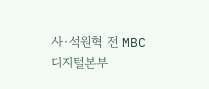사·석원혁 전 MBC 디지털본부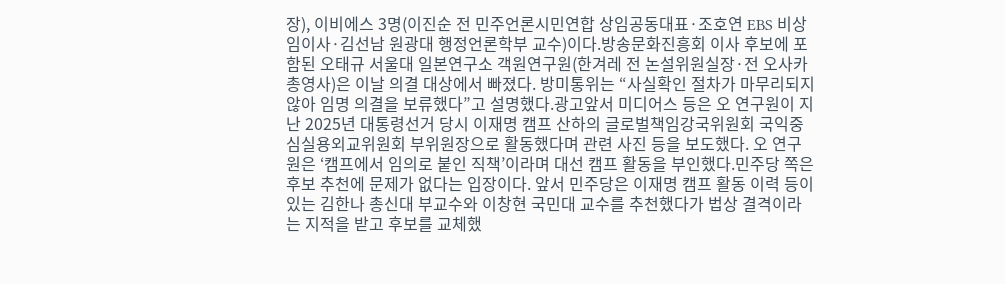장), 이비에스 3명(이진순 전 민주언론시민연합 상임공동대표·조호연 EBS 비상임이사·김선남 원광대 행정언론학부 교수)이다.방송문화진흥회 이사 후보에 포함된 오태규 서울대 일본연구소 객원연구원(한겨레 전 논설위원실장·전 오사카총영사)은 이날 의결 대상에서 빠졌다. 방미통위는 “사실확인 절차가 마무리되지 않아 임명 의결을 보류했다”고 설명했다.광고앞서 미디어스 등은 오 연구원이 지난 2025년 대통령선거 당시 이재명 캠프 산하의 글로벌책임강국위원회 국익중심실용외교위원회 부위원장으로 활동했다며 관련 사진 등을 보도했다. 오 연구원은 ‘캠프에서 임의로 붙인 직책’이라며 대선 캠프 활동을 부인했다.민주당 쪽은 후보 추천에 문제가 없다는 입장이다. 앞서 민주당은 이재명 캠프 활동 이력 등이 있는 김한나 총신대 부교수와 이창현 국민대 교수를 추천했다가 법상 결격이라는 지적을 받고 후보를 교체했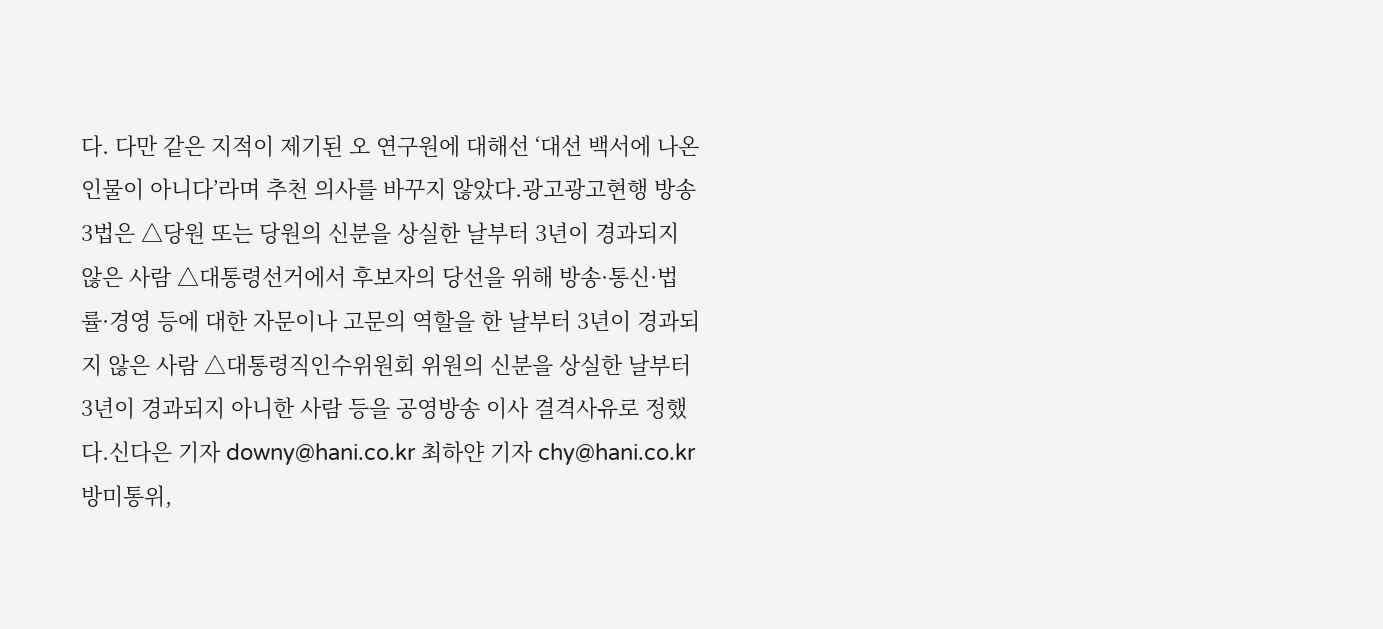다. 다만 같은 지적이 제기된 오 연구원에 대해선 ‘대선 백서에 나온 인물이 아니다’라며 추천 의사를 바꾸지 않았다.광고광고현행 방송3법은 △당원 또는 당원의 신분을 상실한 날부터 3년이 경과되지 않은 사람 △대통령선거에서 후보자의 당선을 위해 방송·통신·법률·경영 등에 대한 자문이나 고문의 역할을 한 날부터 3년이 경과되지 않은 사람 △대통령직인수위원회 위원의 신분을 상실한 날부터 3년이 경과되지 아니한 사람 등을 공영방송 이사 결격사유로 정했다.신다은 기자 downy@hani.co.kr 최하얀 기자 chy@hani.co.kr
방미통위,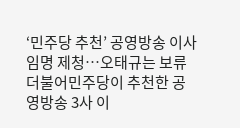‘민주당 추천’ 공영방송 이사 임명 제청…오태규는 보류
더불어민주당이 추천한 공영방송 3사 이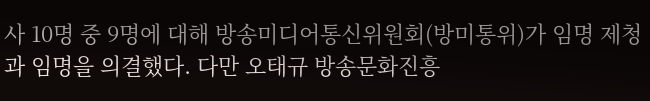사 10명 중 9명에 대해 방송미디어통신위원회(방미통위)가 임명 제청과 임명을 의결했다. 다만 오태규 방송문화진흥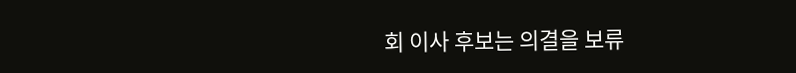회 이사 후보는 의결을 보류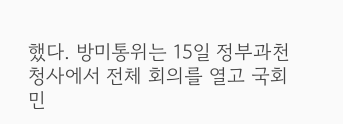했다. 방미통위는 15일 정부과천청사에서 전체 회의를 열고 국회 민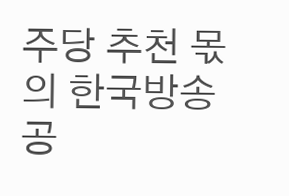주당 추천 몫의 한국방송공